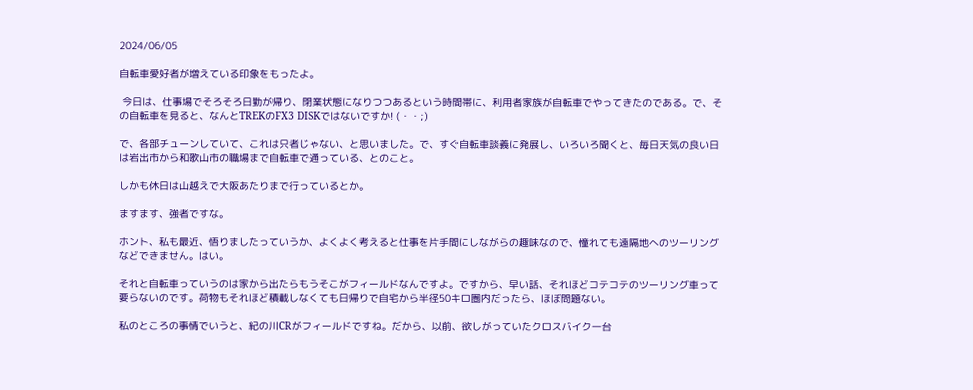2024/06/05

自転車愛好者が増えている印象をもったよ。

 今日は、仕事場でそろそろ日勤が帰り、閉業状態になりつつあるという時間帯に、利用者家族が自転車でやってきたのである。で、その自転車を見ると、なんとTREKのFX3 DISKではないですか! (・・;)

で、各部チューンしていて、これは只者じゃない、と思いました。で、すぐ自転車談義に発展し、いろいろ聞くと、毎日天気の良い日は岩出市から和歌山市の職場まで自転車で通っている、とのこと。

しかも休日は山越えで大阪あたりまで行っているとか。

ますます、強者ですな。

ホント、私も最近、悟りましたっていうか、よくよく考えると仕事を片手間にしながらの趣味なので、憧れても遠隔地へのツーリングなどできません。はい。

それと自転車っていうのは家から出たらもうそこがフィールドなんですよ。ですから、早い話、それほどコテコテのツーリング車って要らないのです。荷物もそれほど積載しなくても日帰りで自宅から半径50キロ圏内だったら、ほぼ問題ない。

私のところの事情でいうと、紀の川CRがフィールドですね。だから、以前、欲しがっていたクロスバイク一台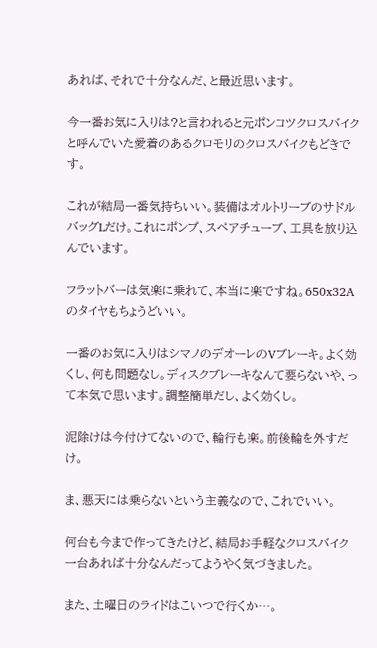あれば、それで十分なんだ、と最近思います。

今一番お気に入りは?と言われると元ポンコツクロスバイクと呼んでいた愛着のあるクロモリのクロスバイクもどきです。

これが結局一番気持ちいい。装備はオルトリーブのサドルバッグLだけ。これにポンプ、スペアチューブ、工具を放り込んでいます。

フラットバーは気楽に乗れて、本当に楽ですね。650x32Aのタイヤもちょうどいい。

一番のお気に入りはシマノのデオーレのVブレーキ。よく効くし、何も問題なし。ディスクブレーキなんて要らないや、って本気で思います。調整簡単だし、よく効くし。

泥除けは今付けてないので、輪行も楽。前後輪を外すだけ。

ま、悪天には乗らないという主義なので、これでいい。

何台も今まで作ってきたけど、結局お手軽なクロスバイク一台あれば十分なんだってようやく気づきました。

また、土曜日のライドはこいつで行くか…。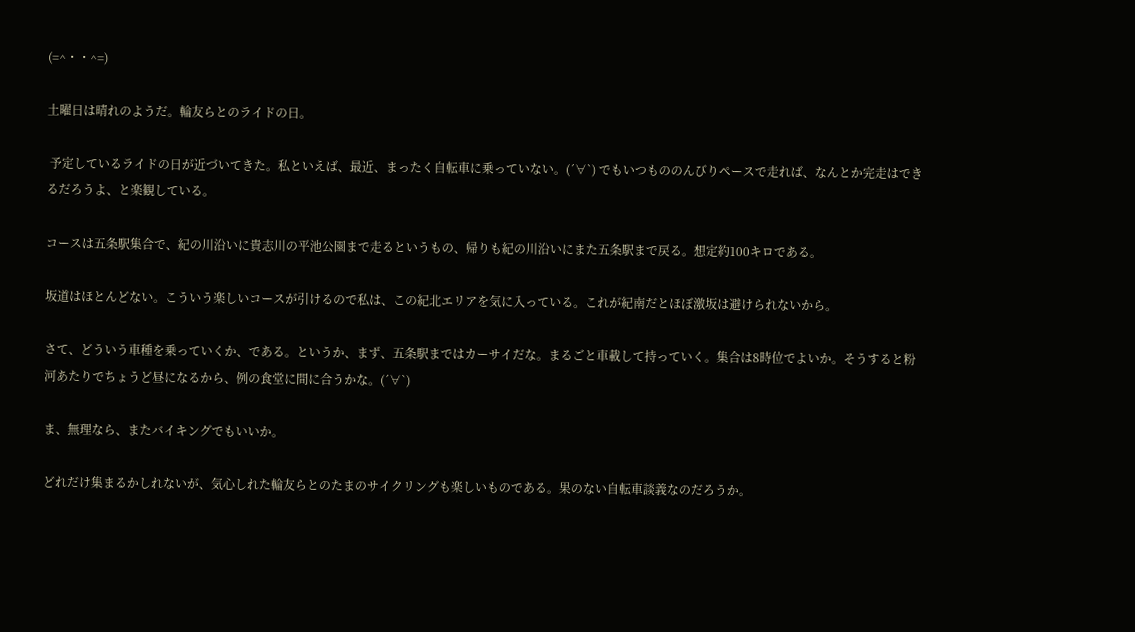(=^・・^=)

土曜日は晴れのようだ。輪友らとのライドの日。

 予定しているライドの日が近づいてきた。私といえば、最近、まったく自転車に乗っていない。(´∀`) でもいつもののんびりペースで走れば、なんとか完走はできるだろうよ、と楽観している。

コースは五条駅集合で、紀の川沿いに貴志川の平池公園まで走るというもの、帰りも紀の川沿いにまた五条駅まで戻る。想定約100キロである。

坂道はほとんどない。こういう楽しいコースが引けるので私は、この紀北エリアを気に入っている。これが紀南だとほぼ激坂は避けられないから。

さて、どういう車種を乗っていくか、である。というか、まず、五条駅まではカーサイだな。まるごと車載して持っていく。集合は8時位でよいか。そうすると粉河あたりでちょうど昼になるから、例の食堂に間に合うかな。(´∀`)

ま、無理なら、またバイキングでもいいか。

どれだけ集まるかしれないが、気心しれた輪友らとのたまのサイクリングも楽しいものである。果のない自転車談義なのだろうか。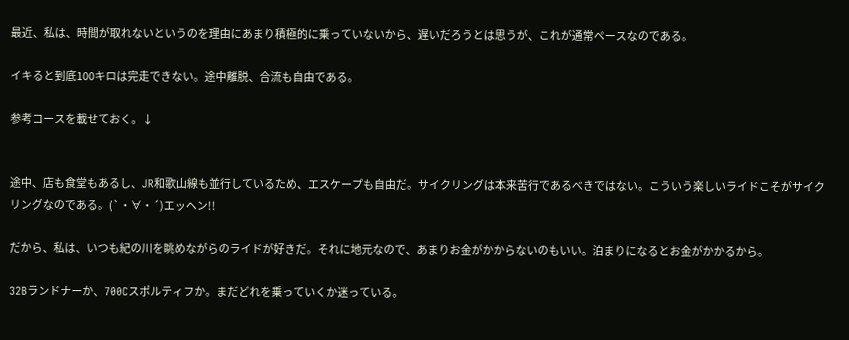最近、私は、時間が取れないというのを理由にあまり積極的に乗っていないから、遅いだろうとは思うが、これが通常ペースなのである。

イキると到底100キロは完走できない。途中離脱、合流も自由である。

参考コースを載せておく。↓


途中、店も食堂もあるし、JR和歌山線も並行しているため、エスケープも自由だ。サイクリングは本来苦行であるべきではない。こういう楽しいライドこそがサイクリングなのである。(`・∀・´)エッヘン!!

だから、私は、いつも紀の川を眺めながらのライドが好きだ。それに地元なので、あまりお金がかからないのもいい。泊まりになるとお金がかかるから。

32Bランドナーか、700Cスポルティフか。まだどれを乗っていくか迷っている。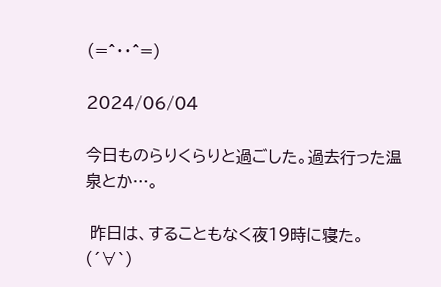(=^・・^=)

2024/06/04

今日ものらりくらりと過ごした。過去行った温泉とか…。

 昨日は、することもなく夜19時に寝た。(´∀`)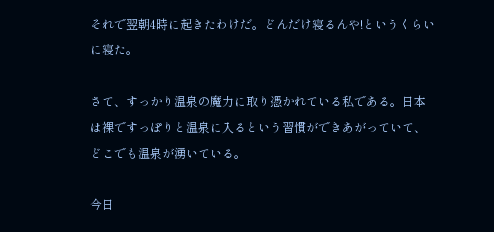それで翌朝4時に起きたわけだ。どんだけ寝るんや!というくらいに寝た。

さて、すっかり温泉の魔力に取り憑かれている私である。日本は裸ですっぽりと温泉に入るという習慣ができあがっていて、どこでも温泉が湧いている。

今日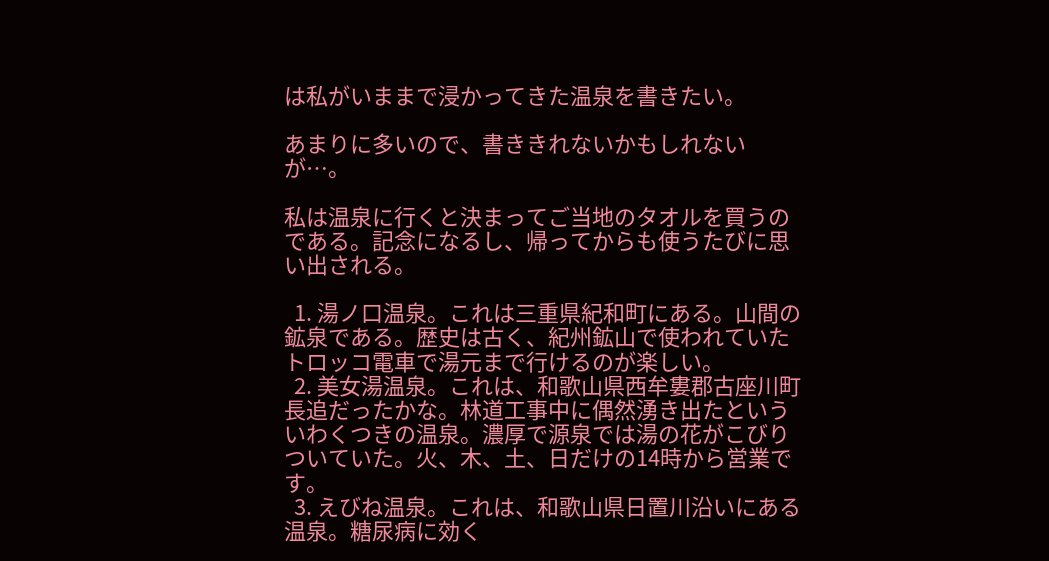は私がいままで浸かってきた温泉を書きたい。

あまりに多いので、書ききれないかもしれないが…。

私は温泉に行くと決まってご当地のタオルを買うのである。記念になるし、帰ってからも使うたびに思い出される。

  1. 湯ノ口温泉。これは三重県紀和町にある。山間の鉱泉である。歴史は古く、紀州鉱山で使われていたトロッコ電車で湯元まで行けるのが楽しい。
  2. 美女湯温泉。これは、和歌山県西牟婁郡古座川町長追だったかな。林道工事中に偶然湧き出たといういわくつきの温泉。濃厚で源泉では湯の花がこびりついていた。火、木、土、日だけの14時から営業です。
  3. えびね温泉。これは、和歌山県日置川沿いにある温泉。糖尿病に効く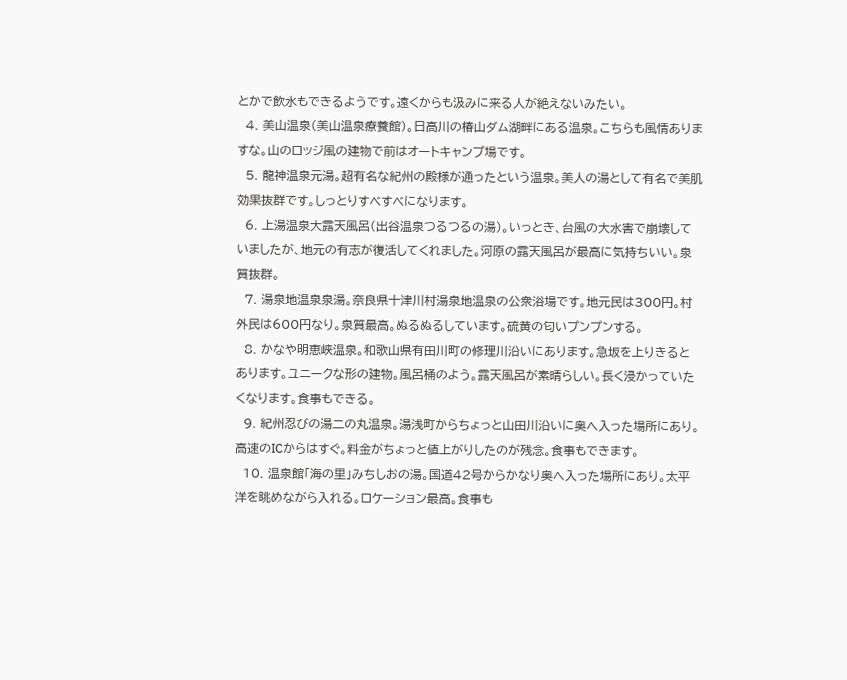とかで飲水もできるようです。遠くからも汲みに来る人が絶えないみたい。
  4. 美山温泉(美山温泉療養館)。日高川の椿山ダム湖畔にある温泉。こちらも風情ありますな。山のロッジ風の建物で前はオートキャンプ場です。
  5. 龍神温泉元湯。超有名な紀州の殿様が通ったという温泉。美人の湯として有名で美肌効果抜群です。しっとりすべすべになります。
  6. 上湯温泉大露天風呂(出谷温泉つるつるの湯)。いっとき、台風の大水害で崩壊していましたが、地元の有志が復活してくれました。河原の露天風呂が最高に気持ちいい。泉質抜群。
  7. 湯泉地温泉泉湯。奈良県十津川村湯泉地温泉の公衆浴場です。地元民は300円。村外民は600円なり。泉質最高。ぬるぬるしています。硫黄の匂いプンプンする。
  8. かなや明恵峡温泉。和歌山県有田川町の修理川沿いにあります。急坂を上りきるとあります。ユニークな形の建物。風呂桶のよう。露天風呂が素晴らしい。長く浸かっていたくなります。食事もできる。
  9. 紀州忍びの湯二の丸温泉。湯浅町からちょっと山田川沿いに奥へ入った場所にあり。高速のICからはすぐ。料金がちょっと値上がりしたのが残念。食事もできます。
  10. 温泉館「海の里」みちしおの湯。国道42号からかなり奥へ入った場所にあり。太平洋を眺めながら入れる。ロケーション最高。食事も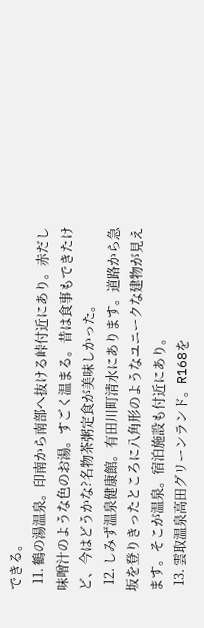できる。
  11. 鶴の湯温泉。印南から南部へ抜ける峠付近にあり。赤だし味噌汁のような色のお湯。すごく温まる。昔は食事もできたけど、今はどうかな?名物茶粥定食が美味しかった。
  12. しみず温泉健康館。有田川町清水にあります。道路から急坂を登りきったところに八角形のようなユニークな建物が見えます。そこが温泉。宿泊施設も付近にあり。
  13. 雲取温泉高田グリーンランド。R168を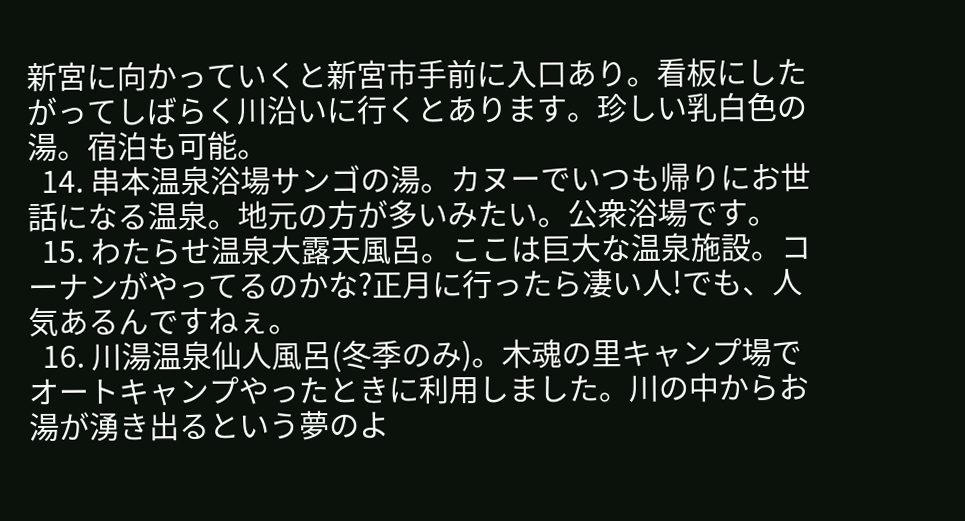新宮に向かっていくと新宮市手前に入口あり。看板にしたがってしばらく川沿いに行くとあります。珍しい乳白色の湯。宿泊も可能。
  14. 串本温泉浴場サンゴの湯。カヌーでいつも帰りにお世話になる温泉。地元の方が多いみたい。公衆浴場です。
  15. わたらせ温泉大露天風呂。ここは巨大な温泉施設。コーナンがやってるのかな?正月に行ったら凄い人!でも、人気あるんですねぇ。
  16. 川湯温泉仙人風呂(冬季のみ)。木魂の里キャンプ場でオートキャンプやったときに利用しました。川の中からお湯が湧き出るという夢のよ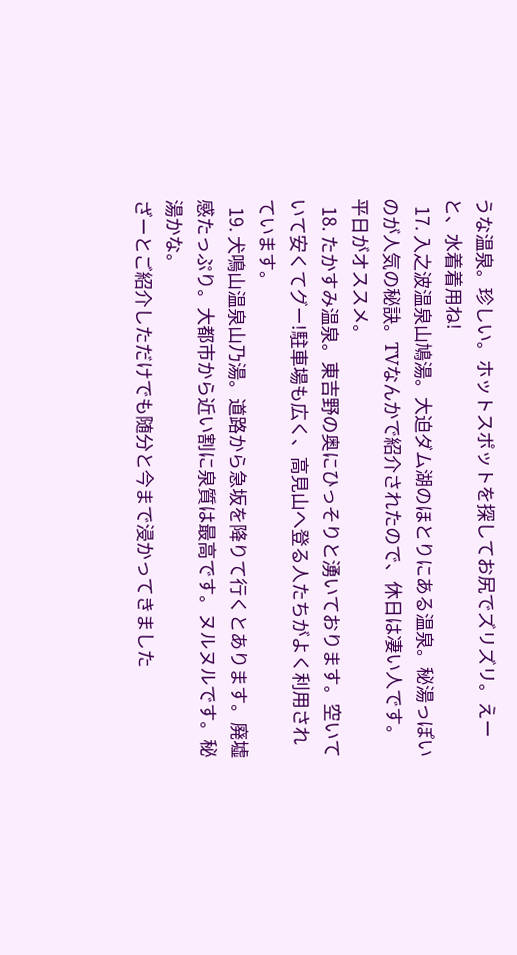うな温泉。珍しい。ホットスポットを探してお尻でズリズリ。えーと、水着着用ね!
  17. 入之波温泉山鳩湯。大迫ダム湖のほとりにある温泉。秘湯っぽいのが人気の秘訣。TVなんかで紹介されたので、休日は凄い人です。平日がオススメ。
  18. たかすみ温泉。東吉野の奥にひっそりと湧いております。空いていて安くてグー!駐車場も広く、高見山へ登る人たちがよく利用されています。
  19. 犬鳴山温泉山乃湯。道路から急坂を降りて行くとあります。廃墟感たっぷり。大都市から近い割に泉質は最高です。ヌルヌルです。秘湯かな。
ざーとご紹介しただけでも随分と今まで浸かってきました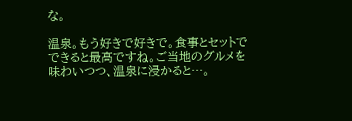な。

温泉。もう好きで好きで。食事とセットでできると最高ですね。ご当地のグルメを味わいつつ、温泉に浸かると…。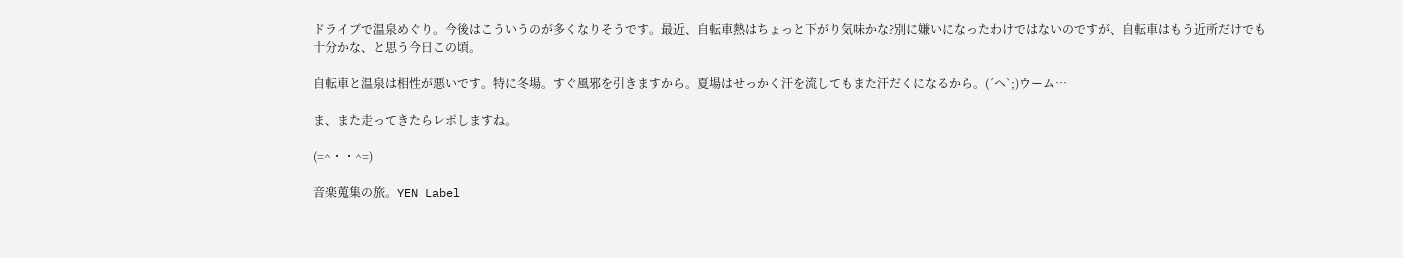ドライブで温泉めぐり。今後はこういうのが多くなりそうです。最近、自転車熱はちょっと下がり気味かな?別に嫌いになったわけではないのですが、自転車はもう近所だけでも十分かな、と思う今日この頃。

自転車と温泉は相性が悪いです。特に冬場。すぐ風邪を引きますから。夏場はせっかく汗を流してもまた汗だくになるから。(´ヘ`;)ウーム…

ま、また走ってきたらレポしますね。

(=^・・^=)

音楽蒐集の旅。YEN Label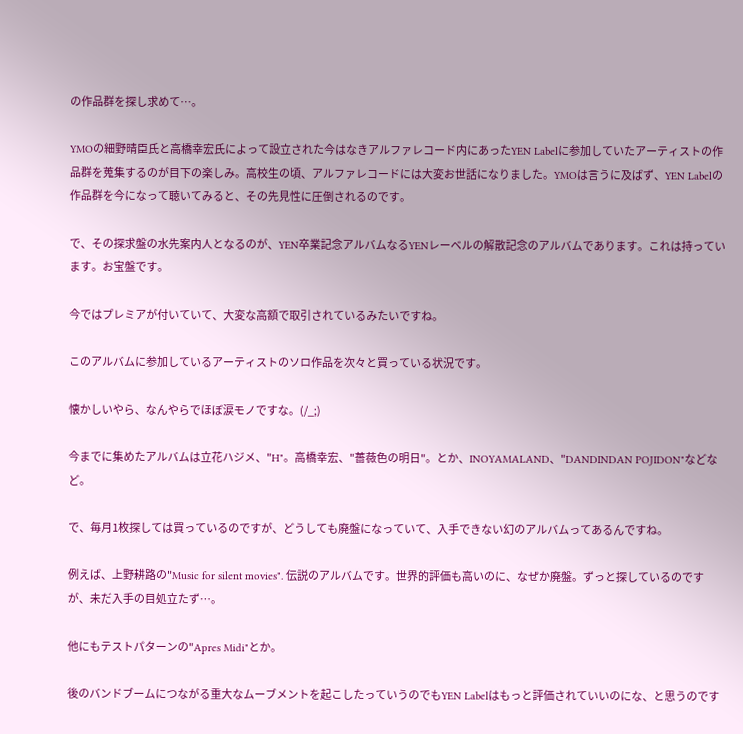の作品群を探し求めて…。

YMOの細野晴臣氏と高橋幸宏氏によって設立された今はなきアルファレコード内にあったYEN Labelに参加していたアーティストの作品群を蒐集するのが目下の楽しみ。高校生の頃、アルファレコードには大変お世話になりました。YMOは言うに及ばず、YEN Labelの作品群を今になって聴いてみると、その先見性に圧倒されるのです。

で、その探求盤の水先案内人となるのが、YEN卒業記念アルバムなるYENレーベルの解散記念のアルバムであります。これは持っています。お宝盤です。

今ではプレミアが付いていて、大変な高額で取引されているみたいですね。

このアルバムに参加しているアーティストのソロ作品を次々と買っている状況です。

懐かしいやら、なんやらでほぼ涙モノですな。(/_;)

今までに集めたアルバムは立花ハジメ、"H"。高橋幸宏、"薔薇色の明日"。とか、INOYAMALAND、"DANDINDAN POJIDON"などなど。

で、毎月1枚探しては買っているのですが、どうしても廃盤になっていて、入手できない幻のアルバムってあるんですね。

例えば、上野耕路の"Music for silent movies". 伝説のアルバムです。世界的評価も高いのに、なぜか廃盤。ずっと探しているのですが、未だ入手の目処立たず…。

他にもテストパターンの"Apres Midi"とか。

後のバンドブームにつながる重大なムーブメントを起こしたっていうのでもYEN Labelはもっと評価されていいのにな、と思うのです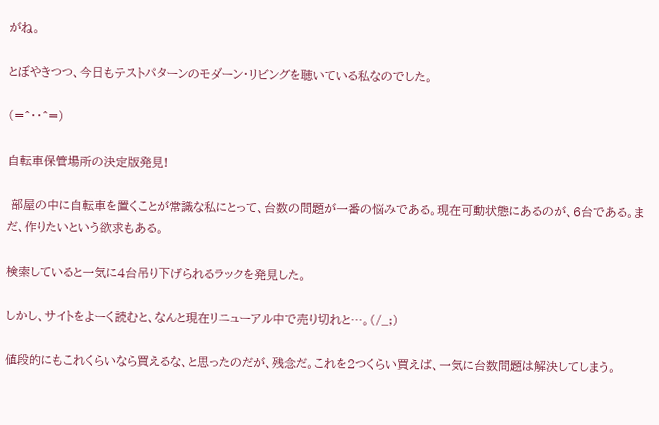がね。

とぼやきつつ、今日もテストパターンのモダーン・リビングを聴いている私なのでした。

(=^・・^=)

自転車保管場所の決定版発見!

 部屋の中に自転車を置くことが常識な私にとって、台数の問題が一番の悩みである。現在可動状態にあるのが、6台である。まだ、作りたいという欲求もある。

検索していると一気に4台吊り下げられるラックを発見した。

しかし、サイトをよーく読むと、なんと現在リニューアル中で売り切れと…。(/_;)

値段的にもこれくらいなら買えるな、と思ったのだが、残念だ。これを2つくらい買えば、一気に台数問題は解決してしまう。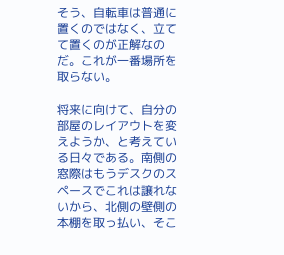そう、自転車は普通に置くのではなく、立てて置くのが正解なのだ。これが一番場所を取らない。

将来に向けて、自分の部屋のレイアウトを変えようか、と考えている日々である。南側の窓際はもうデスクのスペースでこれは譲れないから、北側の壁側の本棚を取っ払い、そこ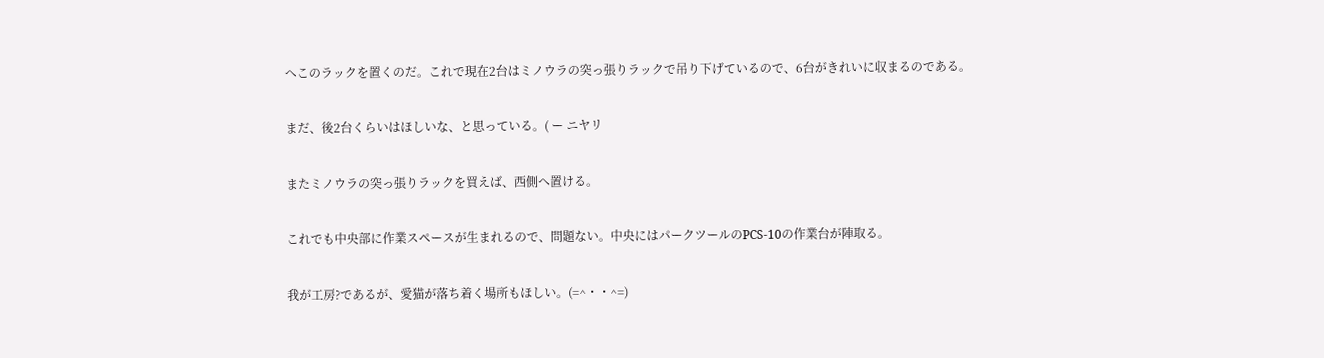へこのラックを置くのだ。これで現在2台はミノウラの突っ張りラックで吊り下げているので、6台がきれいに収まるのである。

まだ、後2台くらいはほしいな、と思っている。( ー ニヤリ

またミノウラの突っ張りラックを買えば、西側へ置ける。

これでも中央部に作業スペースが生まれるので、問題ない。中央にはパークツールのPCS-10の作業台が陣取る。

我が工房?であるが、愛猫が落ち着く場所もほしい。(=^・・^=)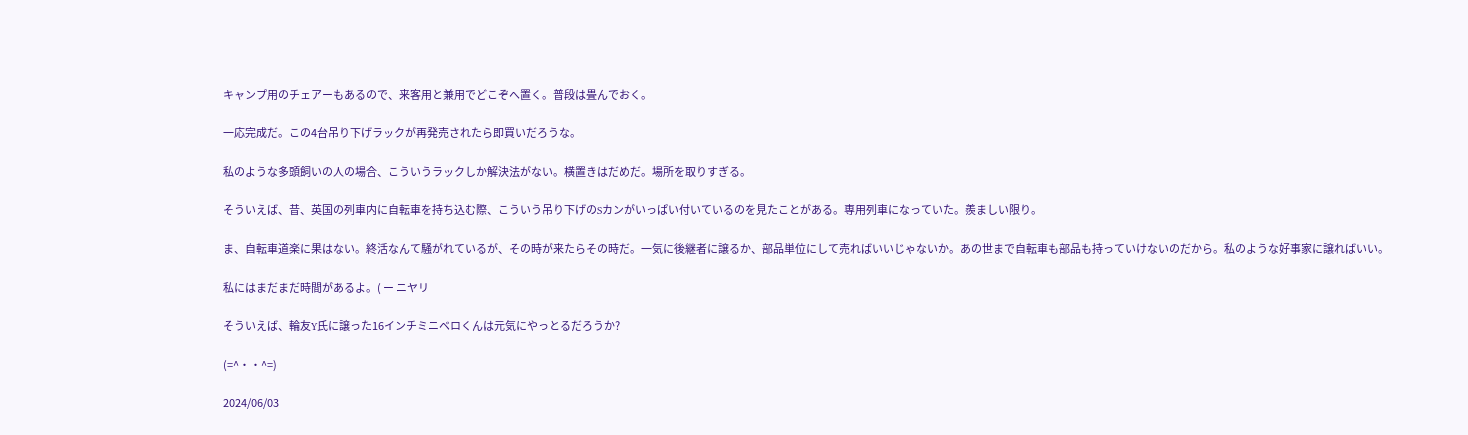キャンプ用のチェアーもあるので、来客用と兼用でどこぞへ置く。普段は畳んでおく。

一応完成だ。この4台吊り下げラックが再発売されたら即買いだろうな。

私のような多頭飼いの人の場合、こういうラックしか解決法がない。横置きはだめだ。場所を取りすぎる。

そういえば、昔、英国の列車内に自転車を持ち込む際、こういう吊り下げのSカンがいっぱい付いているのを見たことがある。専用列車になっていた。羨ましい限り。

ま、自転車道楽に果はない。終活なんて騒がれているが、その時が来たらその時だ。一気に後継者に譲るか、部品単位にして売ればいいじゃないか。あの世まで自転車も部品も持っていけないのだから。私のような好事家に譲ればいい。

私にはまだまだ時間があるよ。( ー ニヤリ

そういえば、輪友Y氏に譲った16インチミニベロくんは元気にやっとるだろうか?

(=^・・^=)

2024/06/03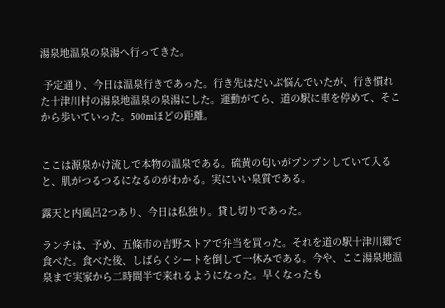湯泉地温泉の泉湯へ行ってきた。

 予定通り、今日は温泉行きであった。行き先はだいぶ悩んでいたが、行き慣れた十津川村の湯泉地温泉の泉湯にした。運動がてら、道の駅に車を停めて、そこから歩いていった。500mほどの距離。


ここは源泉かけ流しで本物の温泉である。硫黄の匂いがプンプンしていて入ると、肌がつるつるになるのがわかる。実にいい泉質である。

露天と内風呂2つあり、今日は私独り。貸し切りであった。

ランチは、予め、五條市の吉野ストアで弁当を買った。それを道の駅十津川郷で食べた。食べた後、しばらくシートを倒して一休みである。今や、ここ湯泉地温泉まで実家から二時間半で来れるようになった。早くなったも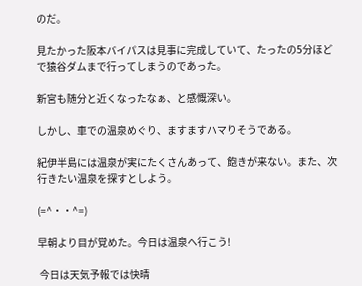のだ。

見たかった阪本バイパスは見事に完成していて、たったの5分ほどで猿谷ダムまで行ってしまうのであった。

新宮も随分と近くなったなぁ、と感慨深い。

しかし、車での温泉めぐり、ますますハマりそうである。

紀伊半島には温泉が実にたくさんあって、飽きが来ない。また、次行きたい温泉を探すとしよう。

(=^・・^=)

早朝より目が覚めた。今日は温泉へ行こう!

 今日は天気予報では快晴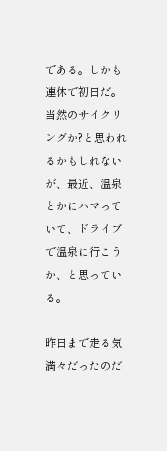である。しかも連休で初日だ。当然のサイクリングか?と思われるかもしれないが、最近、温泉とかにハマっていて、ドライブで温泉に行こうか、と思っている。

昨日まで走る気満々だったのだ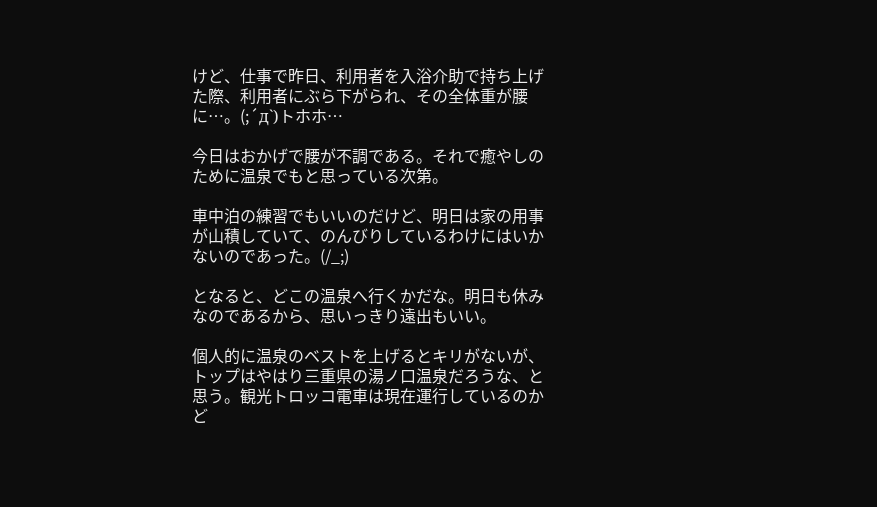けど、仕事で昨日、利用者を入浴介助で持ち上げた際、利用者にぶら下がられ、その全体重が腰に…。(;´д`)トホホ…

今日はおかげで腰が不調である。それで癒やしのために温泉でもと思っている次第。

車中泊の練習でもいいのだけど、明日は家の用事が山積していて、のんびりしているわけにはいかないのであった。(/_;)

となると、どこの温泉へ行くかだな。明日も休みなのであるから、思いっきり遠出もいい。

個人的に温泉のベストを上げるとキリがないが、トップはやはり三重県の湯ノ口温泉だろうな、と思う。観光トロッコ電車は現在運行しているのかど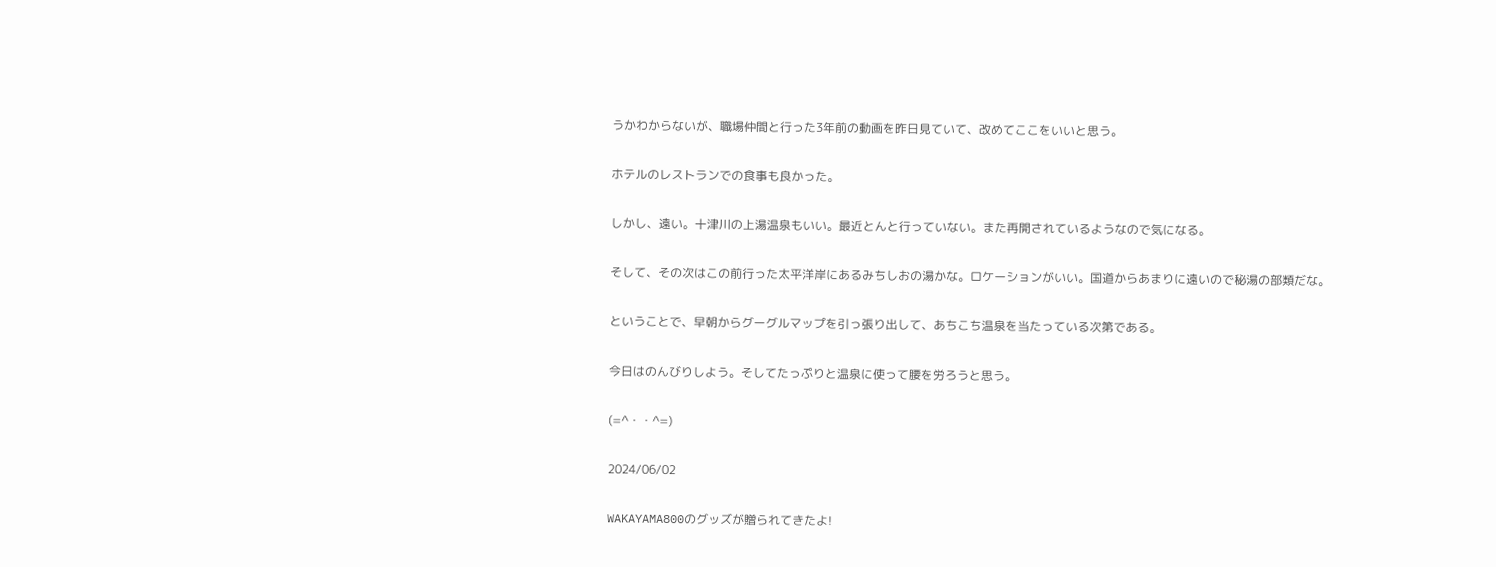うかわからないが、職場仲間と行った3年前の動画を昨日見ていて、改めてここをいいと思う。

ホテルのレストランでの食事も良かった。

しかし、遠い。十津川の上湯温泉もいい。最近とんと行っていない。また再開されているようなので気になる。

そして、その次はこの前行った太平洋岸にあるみちしおの湯かな。ロケーションがいい。国道からあまりに遠いので秘湯の部類だな。

ということで、早朝からグーグルマップを引っ張り出して、あちこち温泉を当たっている次第である。

今日はのんびりしよう。そしてたっぷりと温泉に使って腰を労ろうと思う。

(=^・・^=)

2024/06/02

WAKAYAMA800のグッズが贈られてきたよ!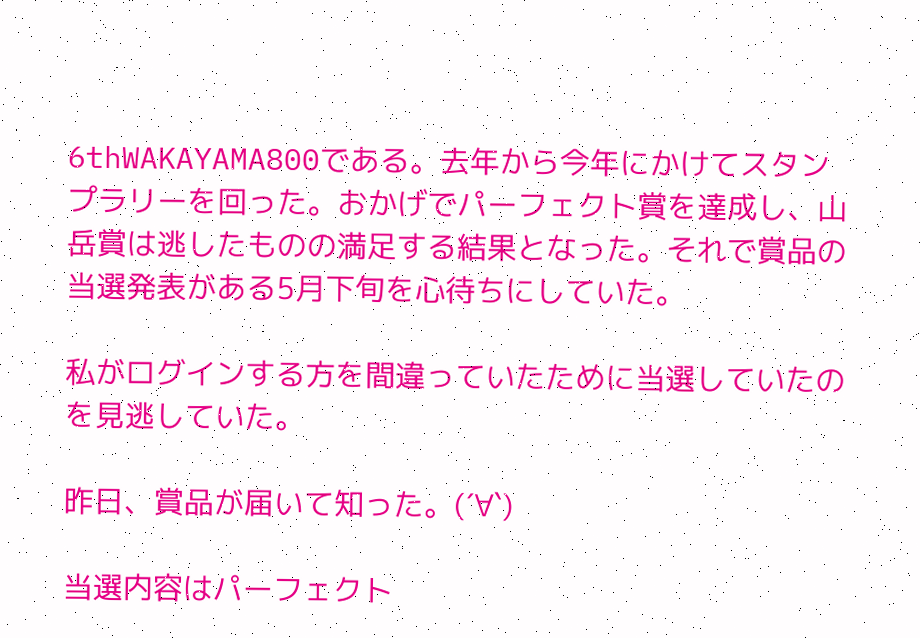6thWAKAYAMA800である。去年から今年にかけてスタンプラリーを回った。おかげでパーフェクト賞を達成し、山岳賞は逃したものの満足する結果となった。それで賞品の当選発表がある5月下旬を心待ちにしていた。

私がログインする方を間違っていたために当選していたのを見逃していた。

昨日、賞品が届いて知った。(´∀`)

当選内容はパーフェクト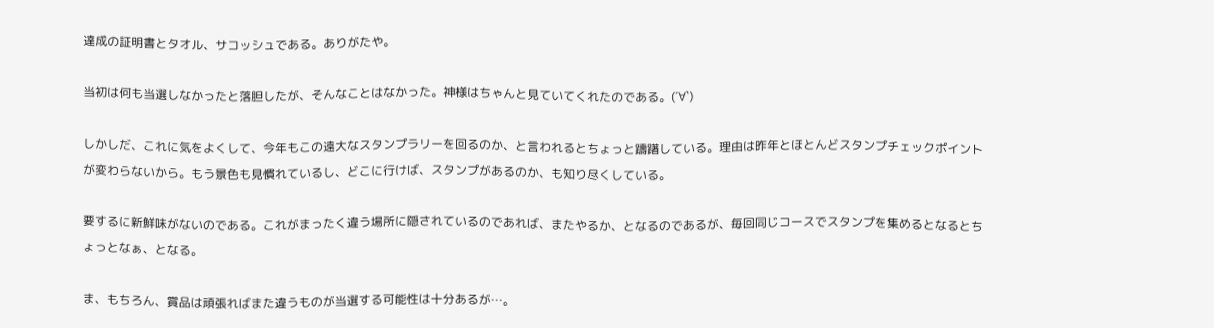達成の証明書とタオル、サコッシュである。ありがたや。

当初は何も当選しなかったと落胆したが、そんなことはなかった。神様はちゃんと見ていてくれたのである。(´∀`)

しかしだ、これに気をよくして、今年もこの遠大なスタンプラリーを回るのか、と言われるとちょっと躊躇している。理由は昨年とほとんどスタンプチェックポイントが変わらないから。もう景色も見慣れているし、どこに行けば、スタンプがあるのか、も知り尽くしている。

要するに新鮮味がないのである。これがまったく違う場所に隠されているのであれば、またやるか、となるのであるが、毎回同じコースでスタンプを集めるとなるとちょっとなぁ、となる。

ま、もちろん、賞品は頑張ればまた違うものが当選する可能性は十分あるが…。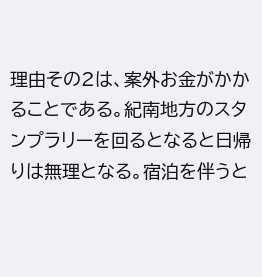理由その2は、案外お金がかかることである。紀南地方のスタンプラリーを回るとなると日帰りは無理となる。宿泊を伴うと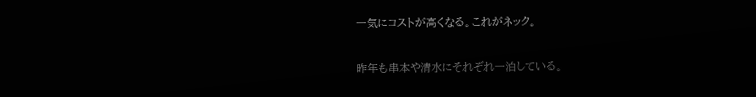一気にコストが高くなる。これがネック。

昨年も串本や清水にそれぞれ一泊している。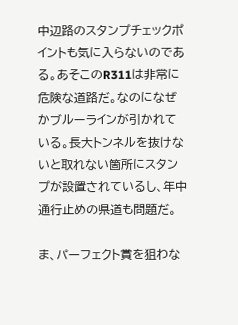中辺路のスタンプチェックポイントも気に入らないのである。あそこのR311は非常に危険な道路だ。なのになぜかブルーラインが引かれている。長大トンネルを抜けないと取れない箇所にスタンプが設置されているし、年中通行止めの県道も問題だ。

ま、パーフェクト賞を狙わな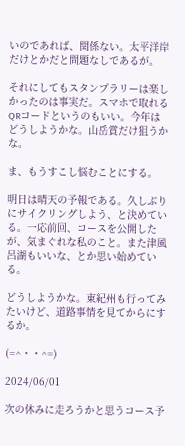いのであれば、関係ない。太平洋岸だけとかだと問題なしであるが。

それにしてもスタンプラリーは楽しかったのは事実だ。スマホで取れるQRコードというのもいい。今年はどうしようかな。山岳賞だけ狙うかな。

ま、もうすこし悩むことにする。

明日は晴天の予報である。久しぶりにサイクリングしよう、と決めている。一応前回、コースを公開したが、気まぐれな私のこと。また津風呂湖もいいな、とか思い始めている。

どうしようかな。東紀州も行ってみたいけど、道路事情を見てからにするか。

(=^・・^=)

2024/06/01

次の休みに走ろうかと思うコース予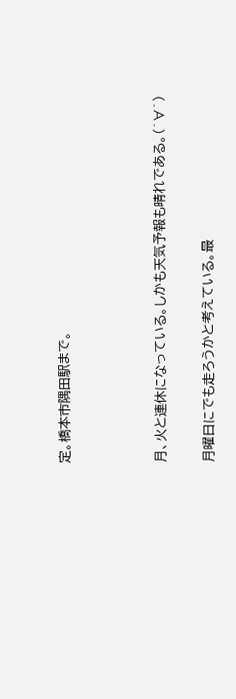定。橋本市隅田駅まで。



月、火と連休になっている。しかも天気予報も晴れである。(´∀`)

月曜日にでも走ろうかと考えている。最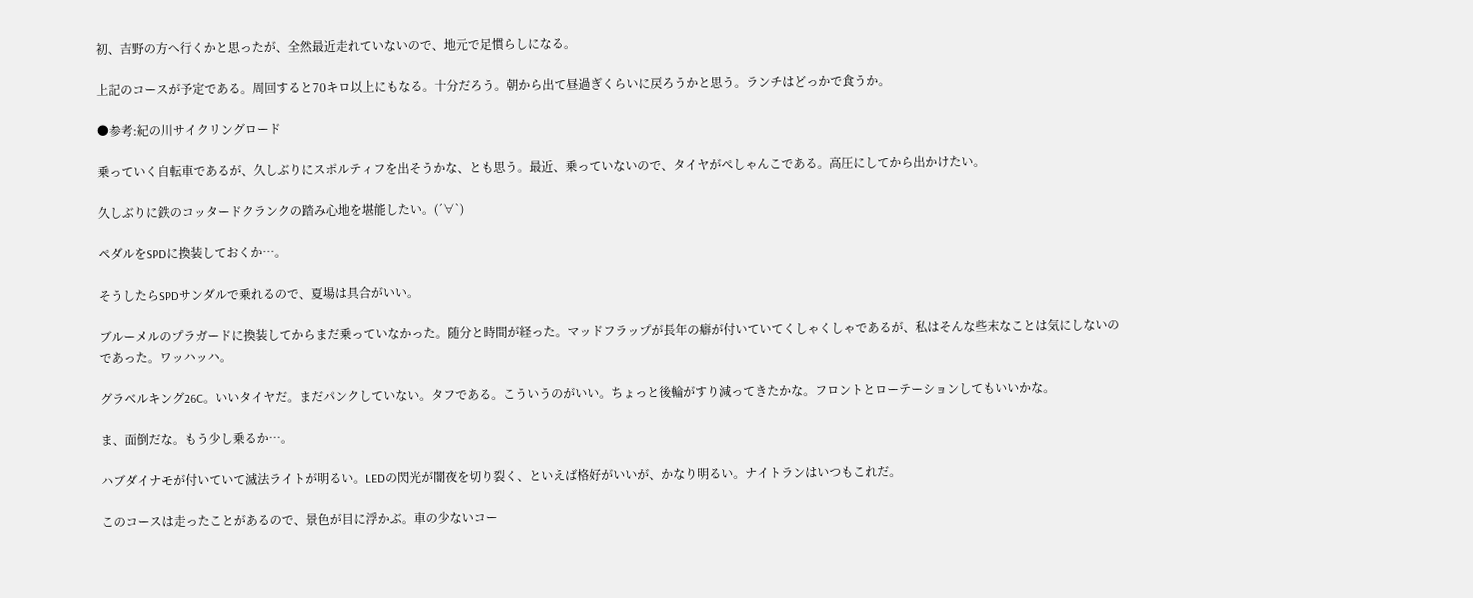初、吉野の方へ行くかと思ったが、全然最近走れていないので、地元で足慣らしになる。

上記のコースが予定である。周回すると70キロ以上にもなる。十分だろう。朝から出て昼過ぎくらいに戻ろうかと思う。ランチはどっかで食うか。

●参考:紀の川サイクリングロード

乗っていく自転車であるが、久しぶりにスポルティフを出そうかな、とも思う。最近、乗っていないので、タイヤがぺしゃんこである。高圧にしてから出かけたい。

久しぶりに鉄のコッタードクランクの踏み心地を堪能したい。(´∀`)

ペダルをSPDに換装しておくか…。

そうしたらSPDサンダルで乗れるので、夏場は具合がいい。

ブルーメルのプラガードに換装してからまだ乗っていなかった。随分と時間が経った。マッドフラップが長年の癖が付いていてくしゃくしゃであるが、私はそんな些末なことは気にしないのであった。ワッハッハ。

グラベルキング26C。いいタイヤだ。まだパンクしていない。タフである。こういうのがいい。ちょっと後輪がすり減ってきたかな。フロントとローテーションしてもいいかな。

ま、面倒だな。もう少し乗るか…。

ハブダイナモが付いていて滅法ライトが明るい。LEDの閃光が闇夜を切り裂く、といえば格好がいいが、かなり明るい。ナイトランはいつもこれだ。

このコースは走ったことがあるので、景色が目に浮かぶ。車の少ないコー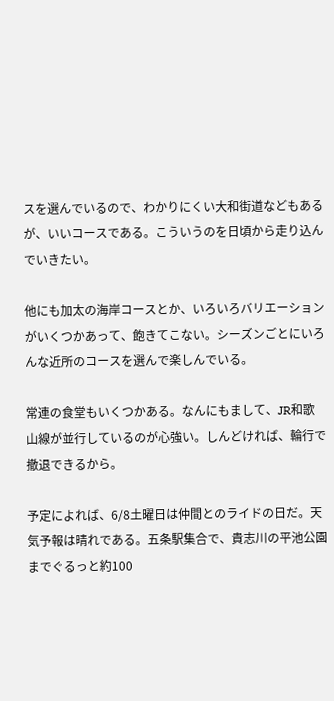スを選んでいるので、わかりにくい大和街道などもあるが、いいコースである。こういうのを日頃から走り込んでいきたい。

他にも加太の海岸コースとか、いろいろバリエーションがいくつかあって、飽きてこない。シーズンごとにいろんな近所のコースを選んで楽しんでいる。

常連の食堂もいくつかある。なんにもまして、JR和歌山線が並行しているのが心強い。しんどければ、輪行で撤退できるから。

予定によれば、6/8土曜日は仲間とのライドの日だ。天気予報は晴れである。五条駅集合で、貴志川の平池公園までぐるっと約100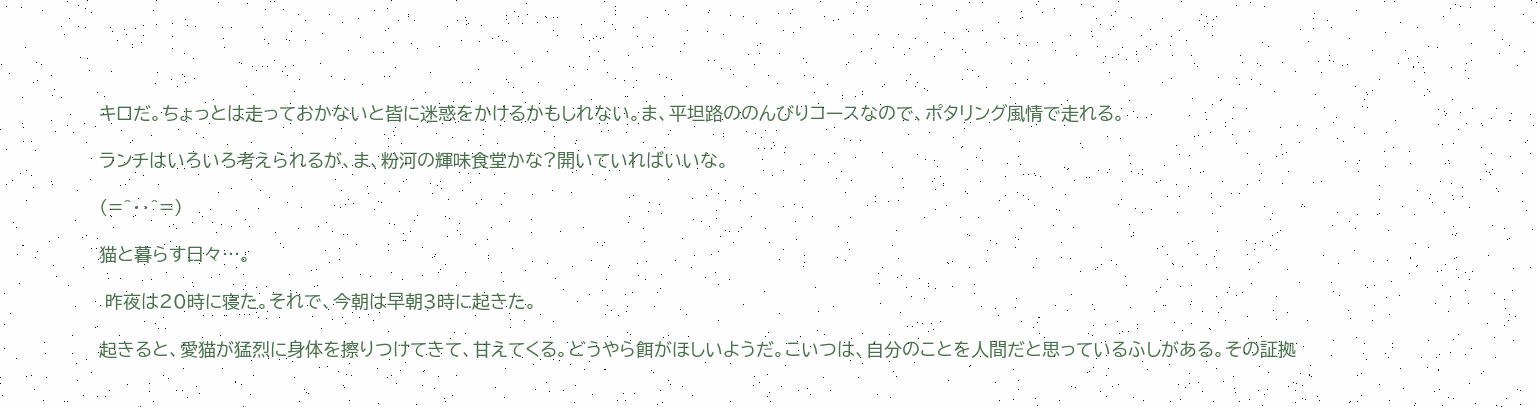キロだ。ちょっとは走っておかないと皆に迷惑をかけるかもしれない。ま、平坦路ののんびりコースなので、ポタリング風情で走れる。

ランチはいろいろ考えられるが、ま、粉河の輝味食堂かな?開いていればいいな。

(=^・・^=)

猫と暮らす日々…。

 昨夜は20時に寝た。それで、今朝は早朝3時に起きた。

起きると、愛猫が猛烈に身体を擦りつけてきて、甘えてくる。どうやら餌がほしいようだ。こいつは、自分のことを人間だと思っているふしがある。その証拠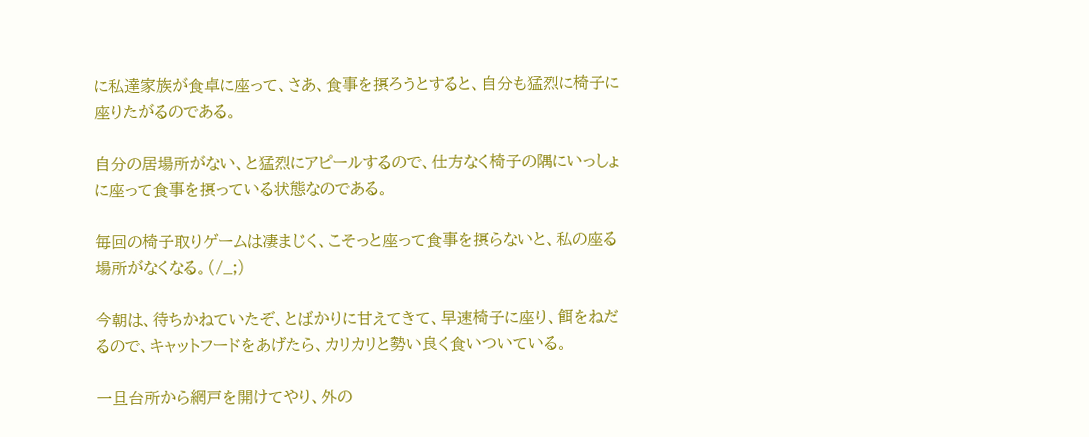に私達家族が食卓に座って、さあ、食事を摂ろうとすると、自分も猛烈に椅子に座りたがるのである。

自分の居場所がない、と猛烈にアピールするので、仕方なく椅子の隅にいっしょに座って食事を摂っている状態なのである。

毎回の椅子取りゲームは凄まじく、こそっと座って食事を摂らないと、私の座る場所がなくなる。(/_;)

今朝は、待ちかねていたぞ、とばかりに甘えてきて、早速椅子に座り、餌をねだるので、キャットフードをあげたら、カリカリと勢い良く食いついている。

一旦台所から網戸を開けてやり、外の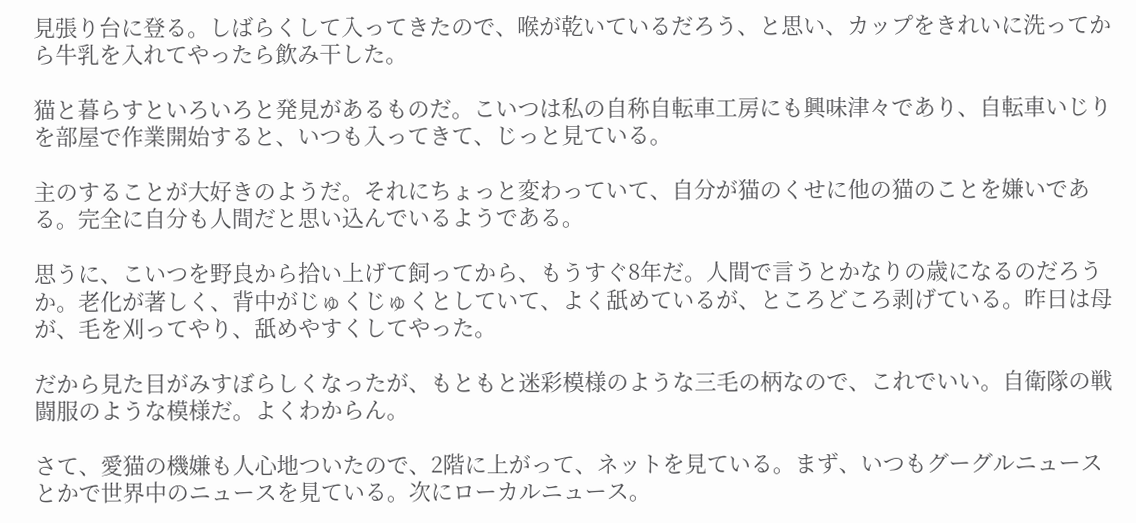見張り台に登る。しばらくして入ってきたので、喉が乾いているだろう、と思い、カップをきれいに洗ってから牛乳を入れてやったら飲み干した。

猫と暮らすといろいろと発見があるものだ。こいつは私の自称自転車工房にも興味津々であり、自転車いじりを部屋で作業開始すると、いつも入ってきて、じっと見ている。

主のすることが大好きのようだ。それにちょっと変わっていて、自分が猫のくせに他の猫のことを嫌いである。完全に自分も人間だと思い込んでいるようである。

思うに、こいつを野良から拾い上げて飼ってから、もうすぐ8年だ。人間で言うとかなりの歳になるのだろうか。老化が著しく、背中がじゅくじゅくとしていて、よく舐めているが、ところどころ剥げている。昨日は母が、毛を刈ってやり、舐めやすくしてやった。

だから見た目がみすぼらしくなったが、もともと迷彩模様のような三毛の柄なので、これでいい。自衛隊の戦闘服のような模様だ。よくわからん。

さて、愛猫の機嫌も人心地ついたので、2階に上がって、ネットを見ている。まず、いつもグーグルニュースとかで世界中のニュースを見ている。次にローカルニュース。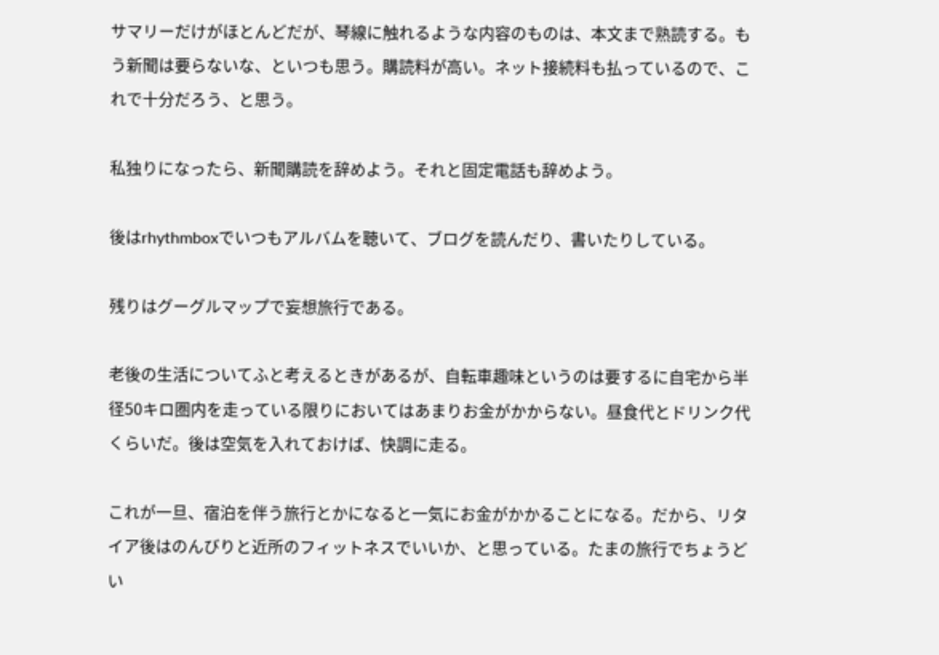サマリーだけがほとんどだが、琴線に触れるような内容のものは、本文まで熟読する。もう新聞は要らないな、といつも思う。購読料が高い。ネット接続料も払っているので、これで十分だろう、と思う。

私独りになったら、新聞購読を辞めよう。それと固定電話も辞めよう。

後はrhythmboxでいつもアルバムを聴いて、ブログを読んだり、書いたりしている。

残りはグーグルマップで妄想旅行である。

老後の生活についてふと考えるときがあるが、自転車趣味というのは要するに自宅から半径50キロ圏内を走っている限りにおいてはあまりお金がかからない。昼食代とドリンク代くらいだ。後は空気を入れておけば、快調に走る。

これが一旦、宿泊を伴う旅行とかになると一気にお金がかかることになる。だから、リタイア後はのんびりと近所のフィットネスでいいか、と思っている。たまの旅行でちょうどい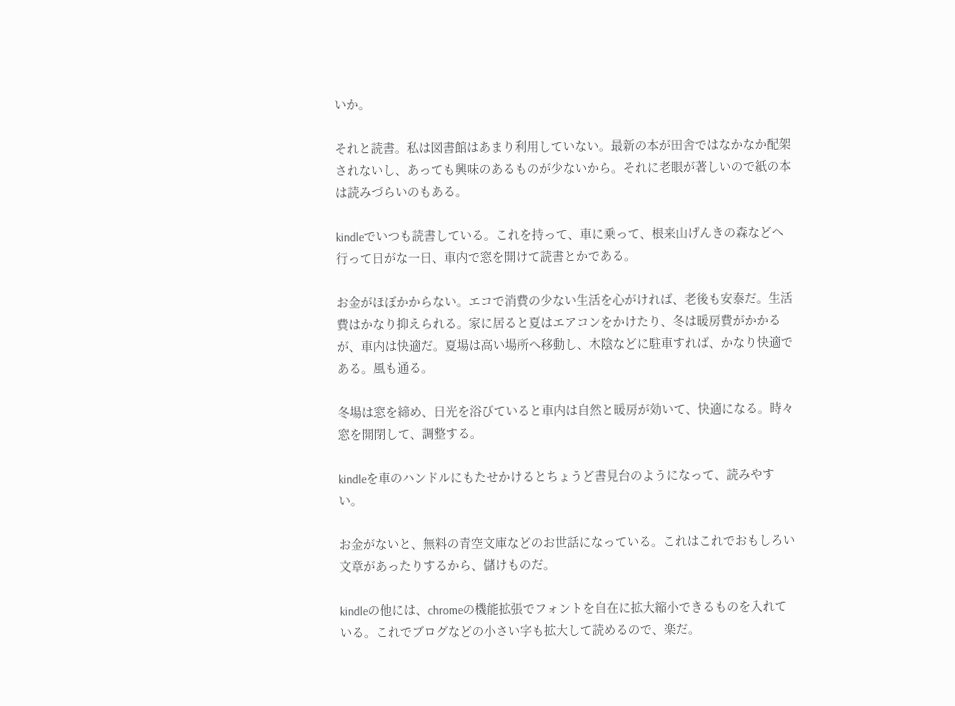いか。

それと読書。私は図書館はあまり利用していない。最新の本が田舎ではなかなか配架されないし、あっても興味のあるものが少ないから。それに老眼が著しいので紙の本は読みづらいのもある。

kindleでいつも読書している。これを持って、車に乗って、根来山げんきの森などへ行って日がな一日、車内で窓を開けて読書とかである。

お金がほぼかからない。エコで消費の少ない生活を心がければ、老後も安泰だ。生活費はかなり抑えられる。家に居ると夏はエアコンをかけたり、冬は暖房費がかかるが、車内は快適だ。夏場は高い場所へ移動し、木陰などに駐車すれば、かなり快適である。風も通る。

冬場は窓を締め、日光を浴びていると車内は自然と暖房が効いて、快適になる。時々窓を開閉して、調整する。

kindleを車のハンドルにもたせかけるとちょうど書見台のようになって、読みやすい。

お金がないと、無料の青空文庫などのお世話になっている。これはこれでおもしろい文章があったりするから、儲けものだ。

kindleの他には、chromeの機能拡張でフォントを自在に拡大縮小できるものを入れている。これでブログなどの小さい字も拡大して読めるので、楽だ。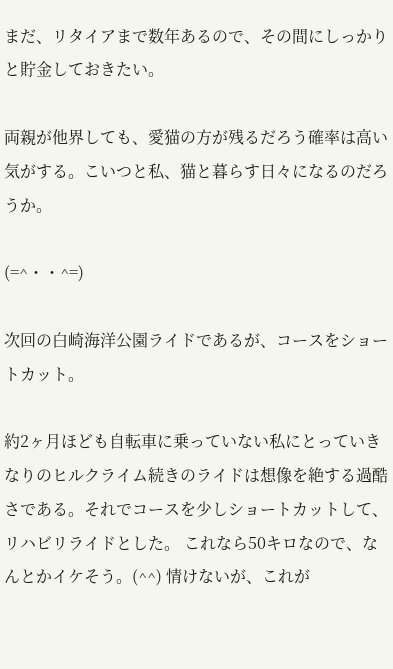まだ、リタイアまで数年あるので、その間にしっかりと貯金しておきたい。

両親が他界しても、愛猫の方が残るだろう確率は高い気がする。こいつと私、猫と暮らす日々になるのだろうか。

(=^・・^=)

次回の白崎海洋公園ライドであるが、コースをショートカット。

約2ヶ月ほども自転車に乗っていない私にとっていきなりのヒルクライム続きのライドは想像を絶する過酷さである。それでコースを少しショートカットして、リハビリライドとした。 これなら50キロなので、なんとかイケそう。(^^) 情けないが、これが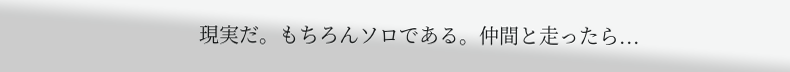現実だ。もちろんソロである。仲間と走ったら...